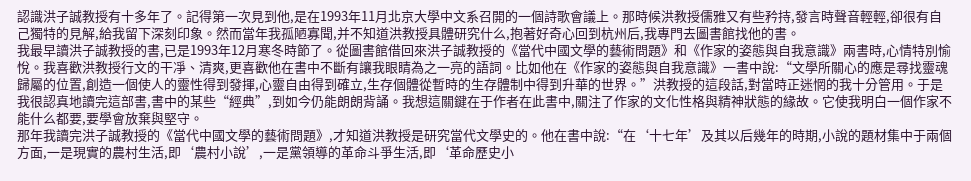認識洪子誠教授有十多年了。記得第一次見到他,是在1993年11月北京大學中文系召開的一個詩歌會議上。那時候洪教授儒雅又有些矜持,發言時聲音輕輕,卻很有自己獨特的見解,給我留下深刻印象。然而當年我孤陋寡聞,并不知道洪教授具體研究什么,抱著好奇心回到杭州后,我專門去圖書館找他的書。
我最早讀洪子誠教授的書,已是1993年12月寒冬時節了。從圖書館借回來洪子誠教授的《當代中國文學的藝術問題》和《作家的姿態與自我意識》兩書時,心情特別愉悅。我喜歡洪教授行文的干凈、清爽,更喜歡他在書中不斷有讓我眼睛為之一亮的語詞。比如他在《作家的姿態與自我意識》一書中說:“文學所關心的應是尋找靈魂歸屬的位置,創造一個使人的靈性得到發揮,心靈自由得到確立,生存個體從暫時的生存體制中得到升華的世界。”洪教授的這段話,對當時正迷惘的我十分管用。于是我很認真地讀完這部書,書中的某些“經典”,到如今仍能朗朗背誦。我想這關鍵在于作者在此書中,關注了作家的文化性格與精神狀態的緣故。它使我明白一個作家不能什么都要,要學會放棄與堅守。
那年我讀完洪子誠教授的《當代中國文學的藝術問題》,才知道洪教授是研究當代文學史的。他在書中說:“在‘十七年’及其以后幾年的時期,小說的題材集中于兩個方面,一是現實的農村生活,即‘農村小說’,一是黨領導的革命斗爭生活,即‘革命歷史小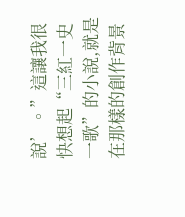說’。”這讓我很快想起“三紅一史一歌”的小說,就是在那樣的創作背景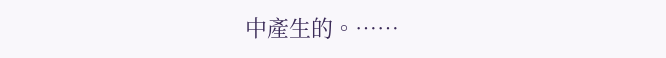中產生的。……